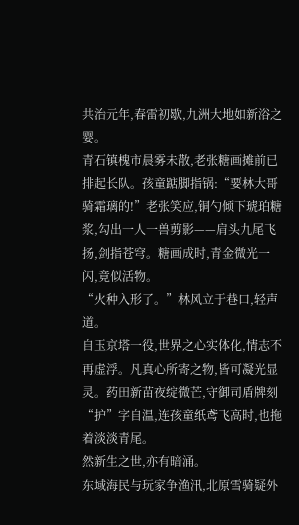共治元年,春雷初歇,九洲大地如新浴之婴。
青石镇槐市晨雾未散,老张糖画摊前已排起长队。孩童踮脚指锅:“要林大哥骑霜璃的!”老张笑应,铜勺倾下琥珀糖浆,勾出一人一兽剪影——肩头九尾飞扬,剑指苍穹。糖画成时,青金微光一闪,竟似活物。
“火种入形了。”林风立于巷口,轻声道。
自玉京塔一役,世界之心实体化,情志不再虚浮。凡真心所寄之物,皆可凝光显灵。药田新苗夜绽微芒,守御司盾牌刻“护”字自温,连孩童纸鸢飞高时,也拖着淡淡青尾。
然新生之世,亦有暗涌。
东域海民与玩家争渔汛,北原雪骑疑外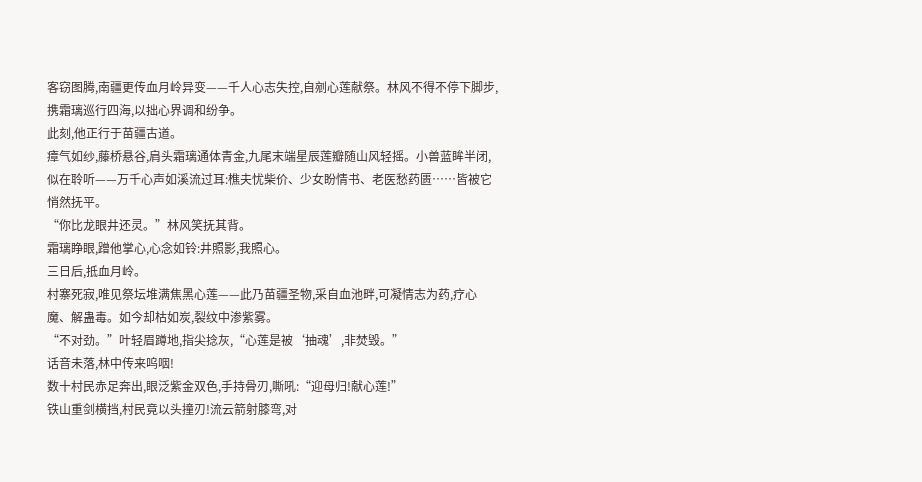客窃图腾,南疆更传血月岭异变——千人心志失控,自剜心莲献祭。林风不得不停下脚步,携霜璃巡行四海,以拙心界调和纷争。
此刻,他正行于苗疆古道。
瘴气如纱,藤桥悬谷,肩头霜璃通体青金,九尾末端星辰莲瓣随山风轻摇。小兽蓝眸半闭,似在聆听——万千心声如溪流过耳:樵夫忧柴价、少女盼情书、老医愁药匮……皆被它悄然抚平。
“你比龙眼井还灵。”林风笑抚其背。
霜璃睁眼,蹭他掌心,心念如铃:井照影,我照心。
三日后,抵血月岭。
村寨死寂,唯见祭坛堆满焦黑心莲——此乃苗疆圣物,采自血池畔,可凝情志为药,疗心魔、解蛊毒。如今却枯如炭,裂纹中渗紫雾。
“不对劲。”叶轻眉蹲地,指尖捻灰,“心莲是被‘抽魂’,非焚毁。”
话音未落,林中传来呜咽!
数十村民赤足奔出,眼泛紫金双色,手持骨刃,嘶吼:“迎母归!献心莲!”
铁山重剑横挡,村民竟以头撞刃!流云箭射膝弯,对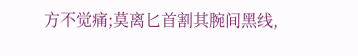方不觉痛;莫离匕首割其腕间黑线,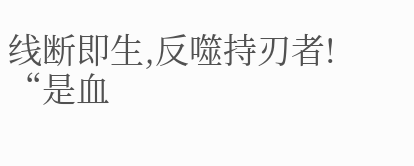线断即生,反噬持刃者!
“是血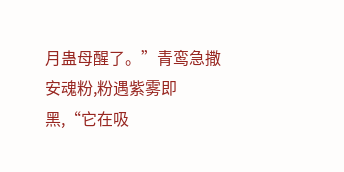月蛊母醒了。”青鸾急撒安魂粉,粉遇紫雾即黑,“它在吸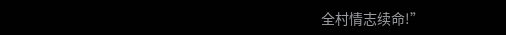全村情志续命!”